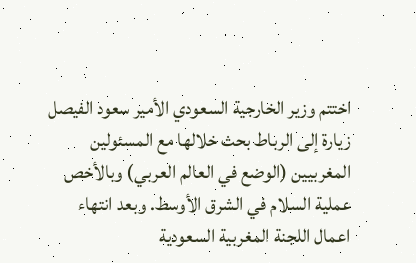اختتم وزير الخارجية السعودي الأمير سعود الفيصل زيارة إلى الرباط بحث خلالها مع المسئولين المغربيين (الوضع في العالم العربي) وبالأخص عملية السلام في الشرق الأوسط. وبعد انتهاء اعمال اللجنة المغربية السعودية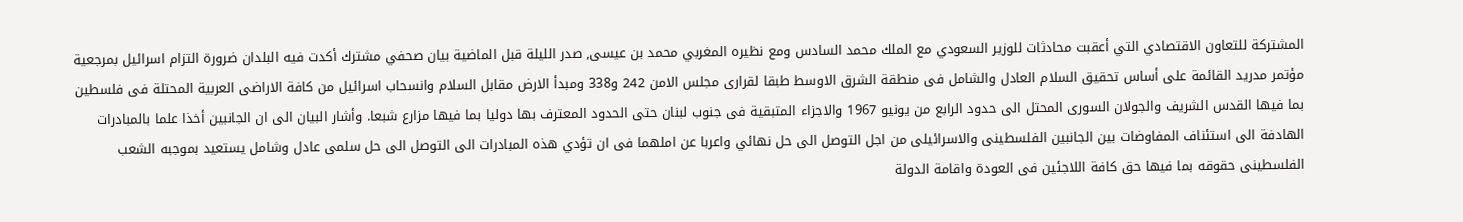المشتركة للتعاون الاقتصادي التي أعقبت محادثات للوزير السعودي مع الملك محمد السادس ومع نظيره المغربي محمد بن عيسى, صدر الليلة قبل الماضية بيان صحفي مشترك أكدت فيه البلدان ضرورة التزام اسرائيل بمرجعية مؤتمر مدريد القائمة على أساس تحقيق السلام العادل والشامل فى منطقة الشرق الاوسط طبقا لقرارى مجلس الامن 242 و338 ومبدأ الارض مقابل السلام وانسحاب اسرائيل من كافة الاراضى العربية المحتلة فى فلسطين بما فيها القدس الشريف والجولان السورى المحتل الى حدود الرابع من يونيو 1967 والاجزاء المتبقية فى جنوب لبنان حتى الحدود المعترف بها دوليا بما فيها مزارع شبعا. وأشار البيان الى ان الجانبين أخذا علما بالمبادرات الهادفة الى استئناف المفاوضات بين الجانبين الفلسطينى والاسرائيلى من اجل التوصل الى حل نهائي واعربا عن املهما فى ان تؤدي هذه المبادرات الى التوصل الى حل سلمى عادل وشامل يستعيد بموجبه الشعب الفلسطينى حقوقه بما فيها حق كافة اللاجئين فى العودة واقامة الدولة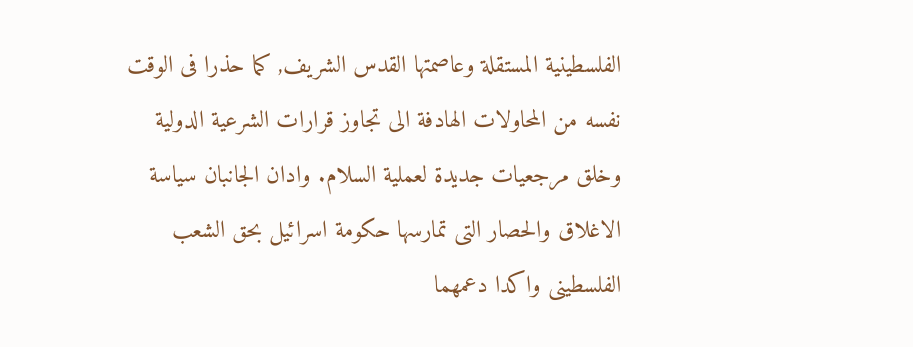الفلسطينية المستقلة وعاصمتها القدس الشريف, كما حذرا فى الوقت نفسه من المحاولات الهادفة الى تجاوز قرارات الشرعية الدولية وخلق مرجعيات جديدة لعملية السلام. وادان الجانبان سياسة الاغلاق والحصار التى تمارسها حكومة اسرائيل بحق الشعب الفلسطينى واكدا دعمهما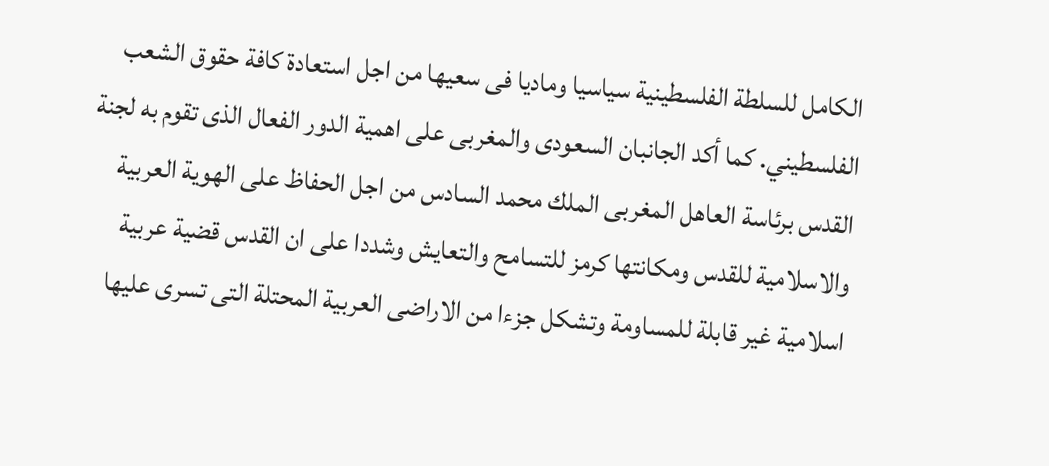الكامل للسلطة الفلسطينية سياسيا وماديا فى سعيها من اجل استعادة كافة حقوق الشعب الفلسطيني. كما أكد الجانبان السعودى والمغربى على اهمية الدور الفعال الذى تقوم به لجنة القدس برئاسة العاهل المغربى الملك محمد السادس من اجل الحفاظ على الهوية العربية والاسلامية للقدس ومكانتها كرمز للتسامح والتعايش وشددا على ان القدس قضية عربية اسلامية غير قابلة للمساومة وتشكل جزءا من الاراضى العربية المحتلة التى تسرى عليها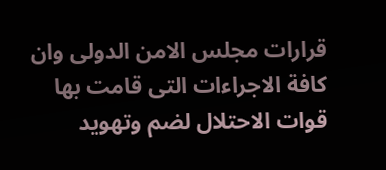قرارات مجلس الامن الدولى وان كافة الاجراءات التى قامت بها قوات الاحتلال لضم وتهويد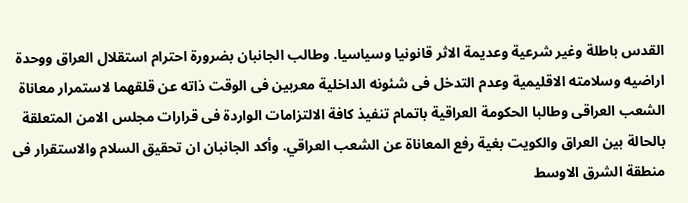القدس باطلة وغير شرعية وعديمة الاثر قانونيا وسياسيا. وطالب الجانبان بضرورة احترام استقلال العراق ووحدة اراضيه وسلامته الاقليمية وعدم التدخل فى شئونه الداخلية معربين فى الوقت ذاته عن قلقهما لاستمرار معاناة الشعب العراقى وطالبا الحكومة العراقية باتمام تنفيذ كافة الالتزامات الواردة فى قرارات مجلس الامن المتعلقة بالحالة بين العراق والكويت بغية رفع المعاناة عن الشعب العراقي. وأكد الجانبان ان تحقيق السلام والاستقرار فى منطقة الشرق الاوسط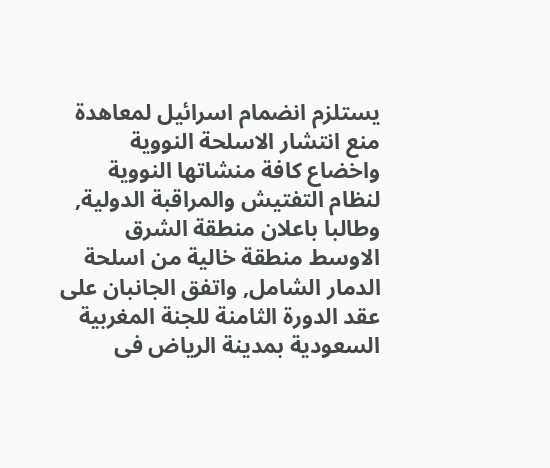يستلزم انضمام اسرائيل لمعاهدة منع انتشار الاسلحة النووية واخضاع كافة منشاتها النووية لنظام التفتيش والمراقبة الدولية, وطالبا باعلان منطقة الشرق الاوسط منطقة خالية من اسلحة الدمار الشامل, واتفق الجانبان على عقد الدورة الثامنة للجنة المغربية السعودية بمدينة الرياض فى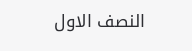النصف الاول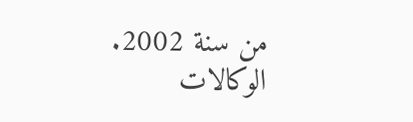من سنة 2002. الوكالات